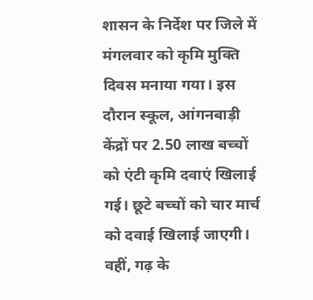शासन के निर्देश पर जिले में मंगलवार को कृमि मुक्ति दिवस मनाया गया। इस दौरान स्कूल, आंगनबाड़ी केंद्रों पर 2.50 लाख बच्चों को एंटी कृमि दवाएं खिलाई गई। छूटे बच्चों को चार मार्च को दवाई खिलाई जाएगी।
वहीं, गढ़ के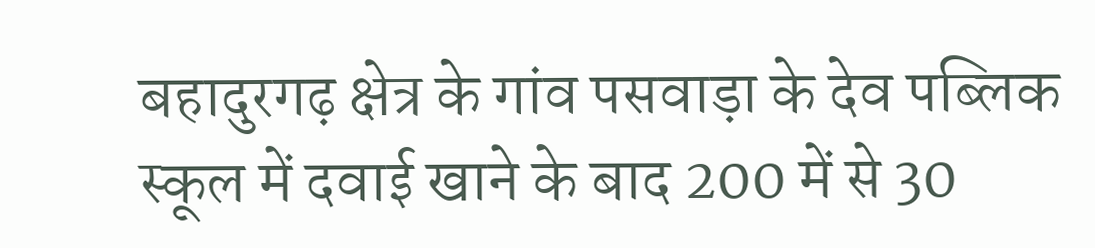बहादुरगढ़ क्षेत्र के गांव पसवाड़ा के देव पब्लिक स्कूल में दवाई खाने के बाद 200 में से 30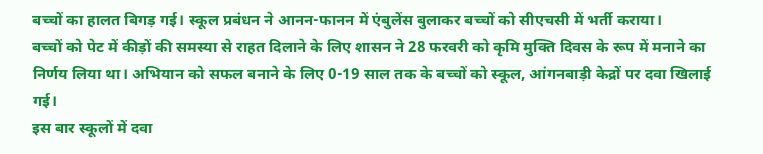बच्चों का हालत बिगड़ गई। स्कूल प्रबंधन ने आनन-फानन में एंबुलेंस बुलाकर बच्चों को सीएचसी में भर्ती कराया।
बच्चों को पेट में कीड़ों की समस्या से राहत दिलाने के लिए शासन ने 28 फरवरी को कृमि मुक्ति दिवस के रूप में मनाने का निर्णय लिया था। अभियान को सफल बनाने के लिए 0-19 साल तक के बच्चों को स्कूल, आंगनबाड़ी केद्रों पर दवा खिलाई गई।
इस बार स्कूलों में दवा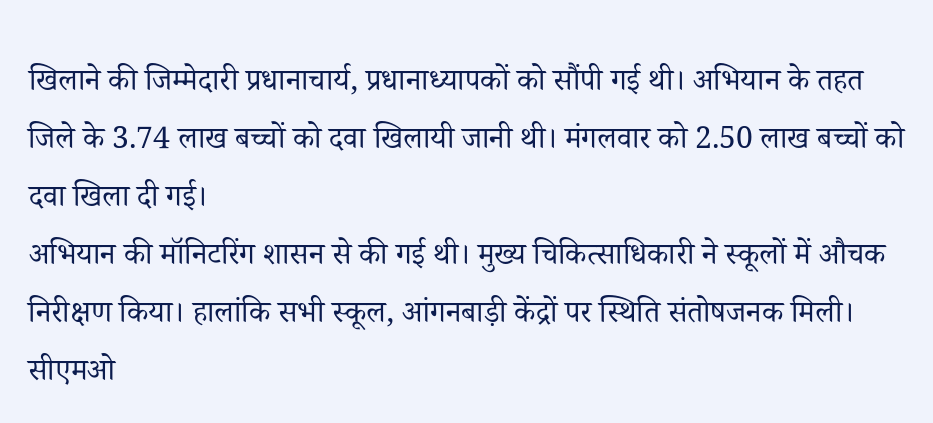खिलाने की जिम्मेदारी प्रधानाचार्य, प्रधानाध्यापकों को सौंपी गई थी। अभियान के तहत जिले के 3.74 लाख बच्चों को दवा खिलायी जानी थी। मंगलवार को 2.50 लाख बच्चों को दवा खिला दी गई।
अभियान की मॉनिटरिंग शासन से की गई थी। मुख्य चिकित्साधिकारी ने स्कूलों में औचक निरीक्षण किया। हालांकि सभी स्कूल, आंगनबाड़ी केंद्रों पर स्थिति संतोषजनक मिली। सीएमओ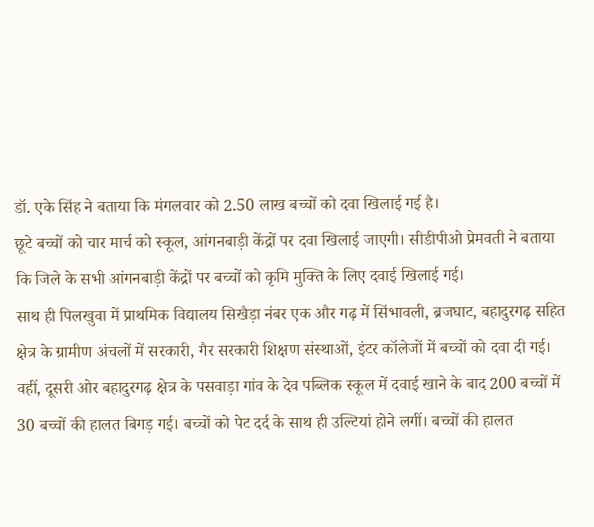डॉ. एके सिंह ने बताया कि मंगलवार को 2.50 लाख बच्चों को दवा खिलाई गई है।
छूटे बच्चों को चार मार्च को स्कूल, आंगनबाड़ी केंद्रों पर दवा खिलाई जाएगी। सीडीपीओ प्रेमवती ने बताया कि जिले के सभी आंगनबाड़ी केंद्रों पर बच्चों को कृमि मुक्ति के लिए दवाई खिलाई गई।
साथ ही पिलखुवा में प्राथमिक विद्यालय सिखैड़ा नंबर एक और गढ़ में सिंभावली, ब्रजघाट, बहादुरगढ़ सहित क्षेत्र के ग्रामीण अंचलों में सरकारी, गैर सरकारी शिक्षण संस्थाओं, इंटर कॉलेजों में बच्चों को दवा दी गई।
वहीं, दूसरी ओर बहादुरगढ़ क्षेत्र के पसवाड़ा गांव के देव पब्लिक स्कूल में दवाई खाने के बाद 200 बच्चों में 30 बच्चों की हालत बिगड़ गई। बच्चों को पेट दर्द के साथ ही उल्टियां होने लगीं। बच्चों की हालत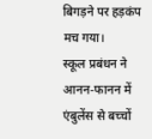बिगड़ने पर हड़कंप मच गया।
स्कूल प्रबंधन ने आनन-फानन में एंबुलेंस से बच्चों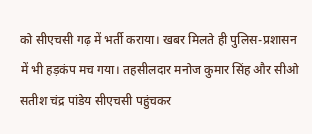को सीएचसी गढ़ में भर्ती कराया। खबर मिलते ही पुलिस-प्रशासन में भी हड़कंप मच गया। तहसीलदार मनोज कुमार सिंह और सीओ सतीश चंद्र पांडेय सीएचसी पहुंचकर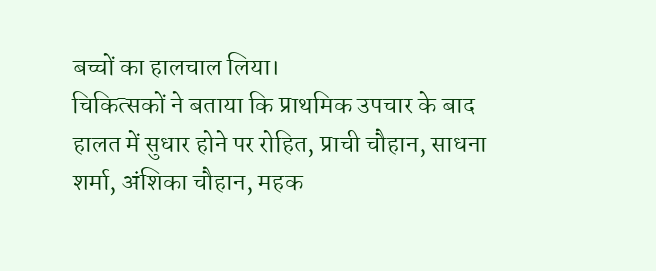बच्चों का हालचाल लिया।
चिकित्सकों ने बताया कि प्राथमिक उपचार के बाद हालत में सुधार होने पर रोहित, प्राची चौहान, साधना शर्मा, अंशिका चौहान, महक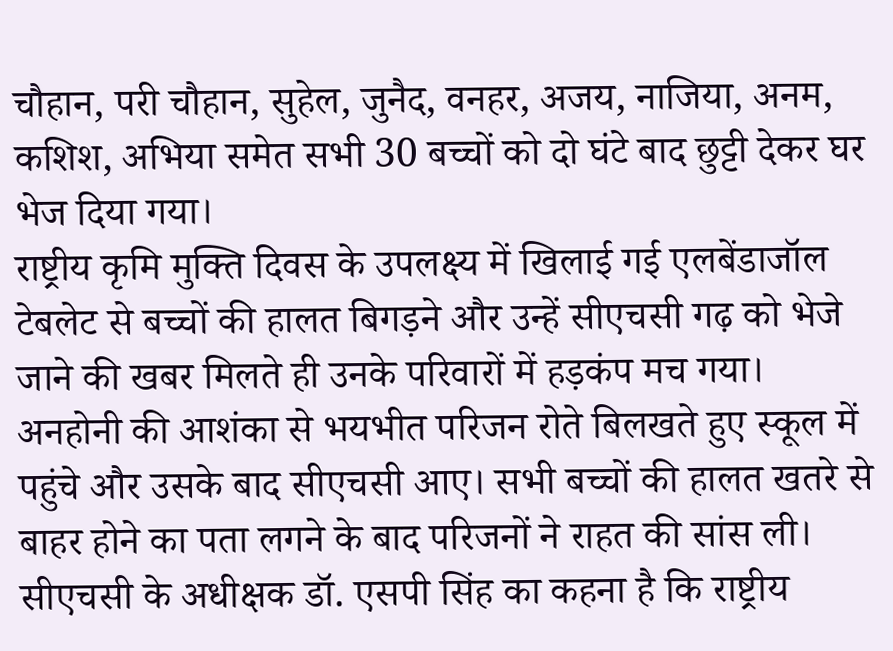चौहान, परी चौहान, सुहेल, जुनैद, वनहर, अजय, नाजिया, अनम, कशिश, अभिया समेत सभी 30 बच्चों को दो घंटे बाद छुट्टी देकर घर भेज दिया गया।
राष्ट्रीय कृमि मुक्ति दिवस के उपलक्ष्य में खिलाई गई एलबेंडाजॉल टेबलेट से बच्चों की हालत बिगड़ने और उन्हें सीएचसी गढ़ को भेजे जाने की खबर मिलते ही उनके परिवारों में हड़कंप मच गया।
अनहोनी की आशंका से भयभीत परिजन रोते बिलखते हुए स्कूल में पहुंचे और उसके बाद सीएचसी आए। सभी बच्चों की हालत खतरे से बाहर होने का पता लगने के बाद परिजनों ने राहत की सांस ली।
सीएचसी के अधीक्षक डॉ. एसपी सिंह का कहना है कि राष्ट्रीय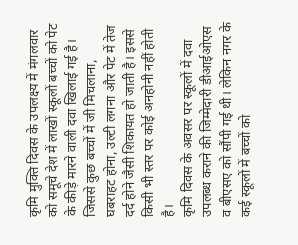कृमि मुक्ति दिवस के उपलक्ष्य में मंगलवार को समूचे देश में लाखों स्कूलों बच्चों को पेट के कीड़े मारने वाली दवा खिलाई गई है।
जिससे कुछ बच्चों में जी मिचलाना, घबराहट होना, उल्टी लगना और पेट में तेज दर्द होने जैसी शिकायत हो जाती है। इससे किसी भी स्तर पर कोई अनहोनी नहीं होती है।
कृमि दिवस के अवसर पर स्कूलों में दवा उपलब्ध कराने की जिम्मेदारी डीआईओएस व बीएसए को सौंपी गई थी। लेकिन नगर के कई स्कूलों में बच्चों को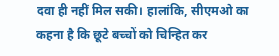दवा ही नहीं मिल सकी। हालांकि, सीएमओ का कहना है कि छूटे बच्चों को चिन्हित कर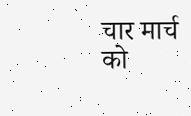चार मार्च को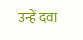उन्हें दवा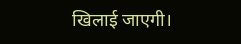खिलाई जाएगी।